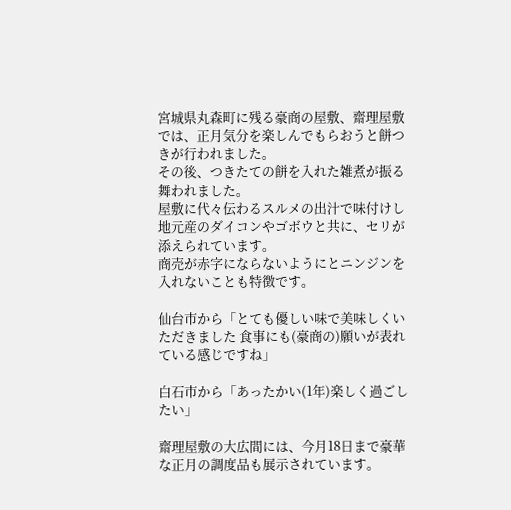宮城県丸森町に残る豪商の屋敷、齋理屋敷では、正月気分を楽しんでもらおうと餅つきが行われました。
その後、つきたての餅を入れた雑煮が振る舞われました。
屋敷に代々伝わるスルメの出汁で味付けし地元産のダイコンやゴボウと共に、セリが添えられています。
商売が赤字にならないようにとニンジンを入れないことも特徴です。

仙台市から「とても優しい味で美味しくいただきました 食事にも(豪商の)願いが表れている感じですね」

白石市から「あったかい(1年)楽しく過ごしたい」

齋理屋敷の大広間には、今月18日まで豪華な正月の調度品も展示されています。